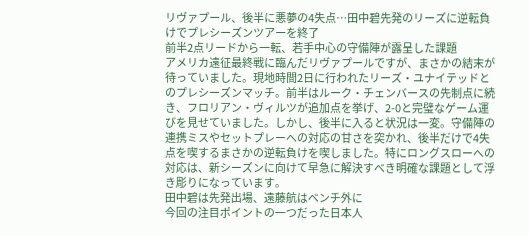リヴァプール、後半に悪夢の4失点…田中碧先発のリーズに逆転負けでプレシーズンツアーを終了
前半2点リードから一転、若手中心の守備陣が露呈した課題
アメリカ遠征最終戦に臨んだリヴァプールですが、まさかの結末が待っていました。現地時間2日に行われたリーズ・ユナイテッドとのプレシーズンマッチ。前半はルーク・チェンバースの先制点に続き、フロリアン・ヴィルツが追加点を挙げ、2-0と完璧なゲーム運びを見せていました。しかし、後半に入ると状況は一変。守備陣の連携ミスやセットプレーへの対応の甘さを突かれ、後半だけで4失点を喫するまさかの逆転負けを喫しました。特にロングスローへの対応は、新シーズンに向けて早急に解決すべき明確な課題として浮き彫りになっています。
田中碧は先発出場、遠藤航はベンチ外に
今回の注目ポイントの一つだった日本人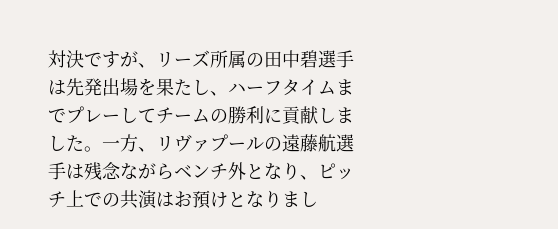対決ですが、リーズ所属の田中碧選手は先発出場を果たし、ハーフタイムまでプレーしてチームの勝利に貢献しました。一方、リヴァプールの遠藤航選手は残念ながらベンチ外となり、ピッチ上での共演はお預けとなりまし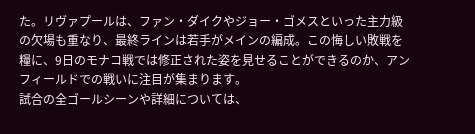た。リヴァプールは、ファン・ダイクやジョー・ゴメスといった主力級の欠場も重なり、最終ラインは若手がメインの編成。この悔しい敗戦を糧に、9日のモナコ戦では修正された姿を見せることができるのか、アンフィールドでの戦いに注目が集まります。
試合の全ゴールシーンや詳細については、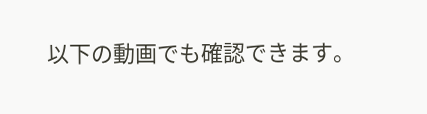以下の動画でも確認できます。